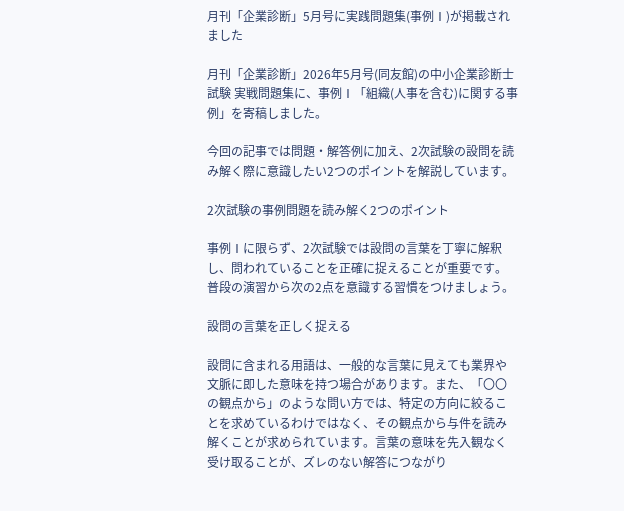月刊「企業診断」5月号に実践問題集(事例Ⅰ)が掲載されました

月刊「企業診断」2026年5月号(同友館)の中小企業診断士試験 実戦問題集に、事例Ⅰ「組織(人事を含む)に関する事例」を寄稿しました。

今回の記事では問題・解答例に加え、2次試験の設問を読み解く際に意識したい2つのポイントを解説しています。

2次試験の事例問題を読み解く2つのポイント

事例Ⅰに限らず、2次試験では設問の言葉を丁寧に解釈し、問われていることを正確に捉えることが重要です。普段の演習から次の2点を意識する習慣をつけましょう。

設問の言葉を正しく捉える

設問に含まれる用語は、一般的な言葉に見えても業界や文脈に即した意味を持つ場合があります。また、「〇〇の観点から」のような問い方では、特定の方向に絞ることを求めているわけではなく、その観点から与件を読み解くことが求められています。言葉の意味を先入観なく受け取ることが、ズレのない解答につながり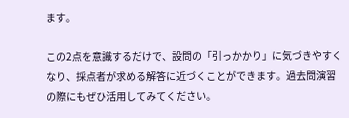ます。

この2点を意識するだけで、設問の「引っかかり」に気づきやすくなり、採点者が求める解答に近づくことができます。過去問演習の際にもぜひ活用してみてください。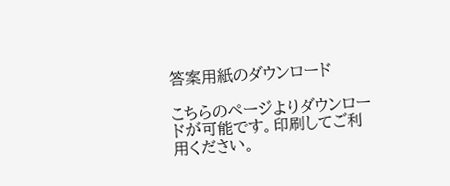答案用紙のダウンロード

こちらのページよりダウンロードが可能です。印刷してご利用ください。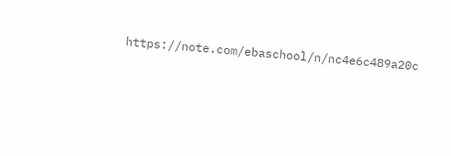https://note.com/ebaschool/n/nc4e6c489a20c